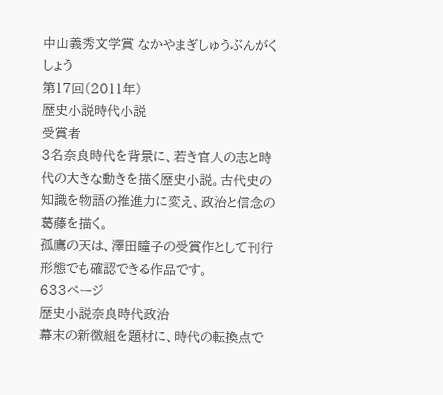中山義秀文学賞 なかやまぎしゅうぶんがくしょう
第17回(2011年)
歴史小説時代小説
受賞者
3名奈良時代を背景に、若き官人の志と時代の大きな動きを描く歴史小説。古代史の知識を物語の推進力に変え、政治と信念の葛藤を描く。
孤鷹の天は、澤田瞳子の受賞作として刊行形態でも確認できる作品です。
633ページ
歴史小説奈良時代政治
幕末の新徴組を題材に、時代の転換点で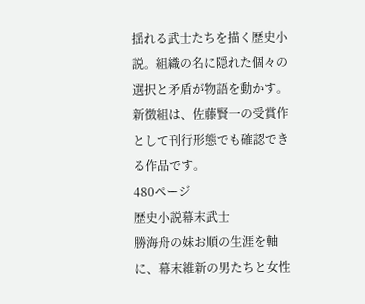揺れる武士たちを描く歴史小説。組織の名に隠れた個々の選択と矛盾が物語を動かす。
新徴組は、佐藤賢一の受賞作として刊行形態でも確認できる作品です。
480ページ
歴史小説幕末武士
勝海舟の妹お順の生涯を軸に、幕末維新の男たちと女性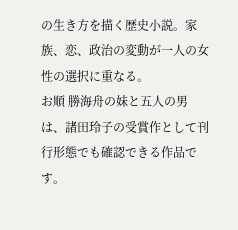の生き方を描く歴史小説。家族、恋、政治の変動が一人の女性の選択に重なる。
お順 勝海舟の妹と五人の男は、諸田玲子の受賞作として刊行形態でも確認できる作品です。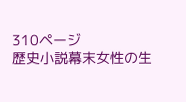310ページ
歴史小説幕末女性の生